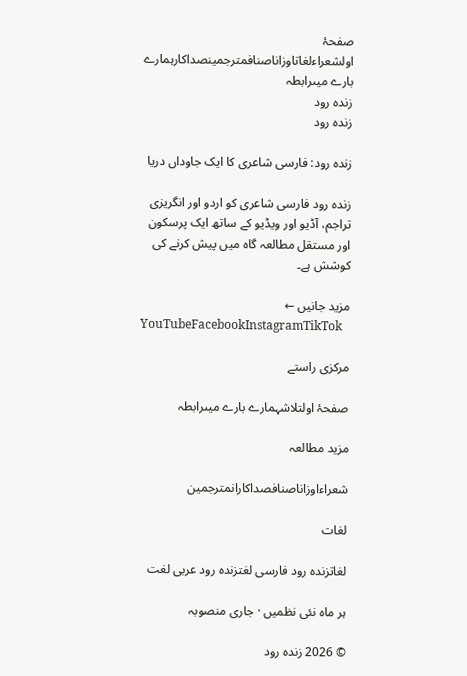صفحۂ اولشعراءلغاتاوزاناصنافمترجمینصداکارہمارے بارے میںرابطہ
زندہ رود
زندہ رود

زندہ رود: فارسی شاعری کا ایک جاوداں دریا

زندہ رود فارسی شاعری کو اردو اور انگریزی تراجم، آڈیو اور ویڈیو کے ساتھ ایک پرسکون اور مستقل مطالعہ گاہ میں پیش کرنے کی کوشش ہے۔

مزید جانیں ←
YouTubeFacebookInstagramTikTok

مرکزی راستے

صفحۂ اولتلاشہمارے بارے میںرابطہ

مزید مطالعہ

شعراءاوزاناصنافصداکارانمترجمین

لغات

لغاتزندہ رود فارسی لغتزندہ رود عربی لغت

ہر ماہ نئی نظمیں · جاری منصوبہ

© 2026 زندہ رود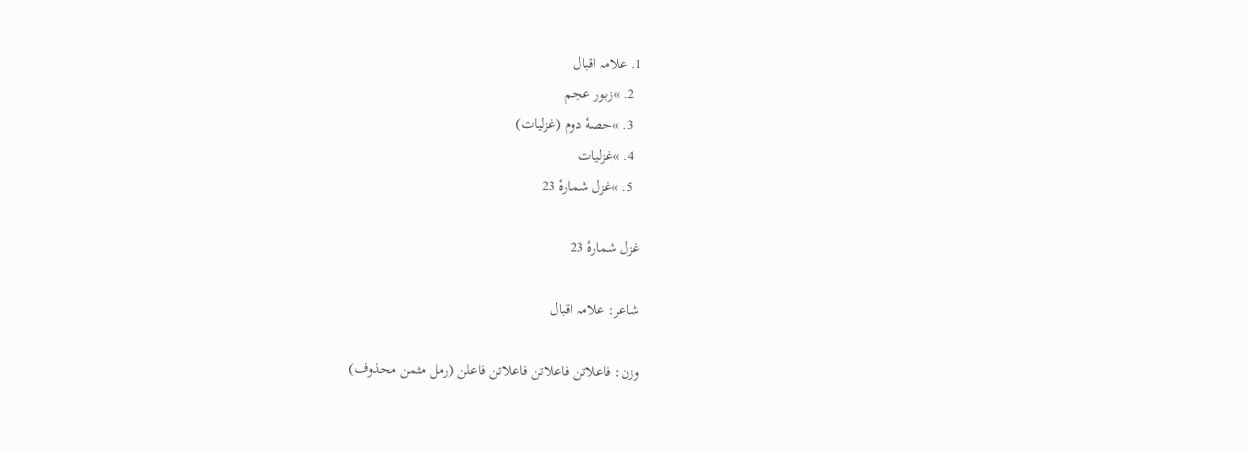1. علامہ اقبال
  2. »زبور عجم
  3. »حصهٔ دوم (غزلیات)
  4. »غزلیات
  5. »غزل شمارهٔ 23

غزل شمارهٔ 23

شاعر: علامہ اقبال

وزن: فاعلاتن فاعلاتن فاعلاتن فاعلن (رمل مثمن محذوف)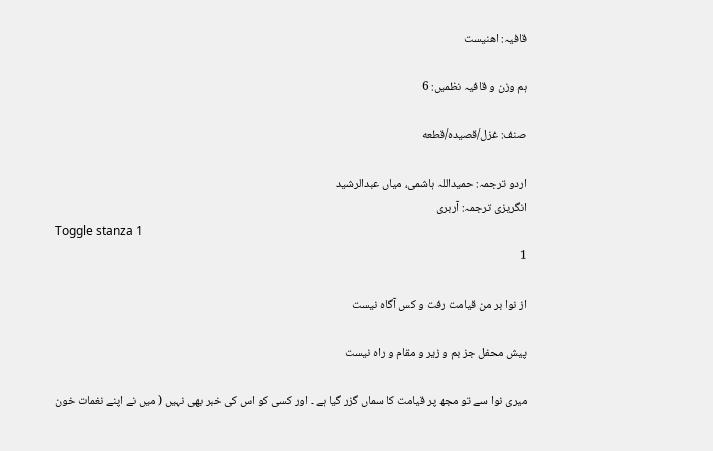قافیہ: اهنیست

ہم وزن و قافیہ نظمیں: 6

صنف: غزل/قصیده/قطعه

اردو ترجمہ: حمیداللہ ہاشمی، میاں عبدالرشید
انگریزی ترجمہ: آربری
Toggle stanza 1
1

از نوا بر من قیامت رفت و کس آگاه نیست

پیش محفل جز بم و زیر و مقام و راه نیست

میری نوا سے تو مجھ پر قیامت کا سماں گزر گیا ہے ۔ اور کسی کو اس کی خبر بھی نہیں ( میں نے اپنے نغمات خون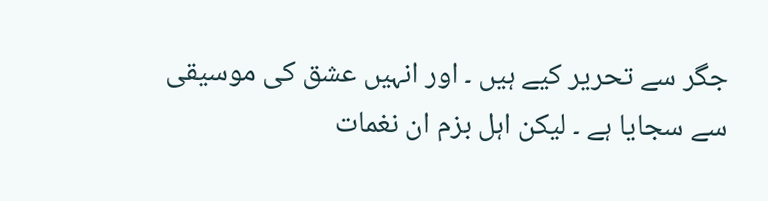جگر سے تحریر کیے ہیں ۔ اور انہیں عشق کی موسیقی سے سجایا ہے ۔ لیکن اہل بزم ان نغمات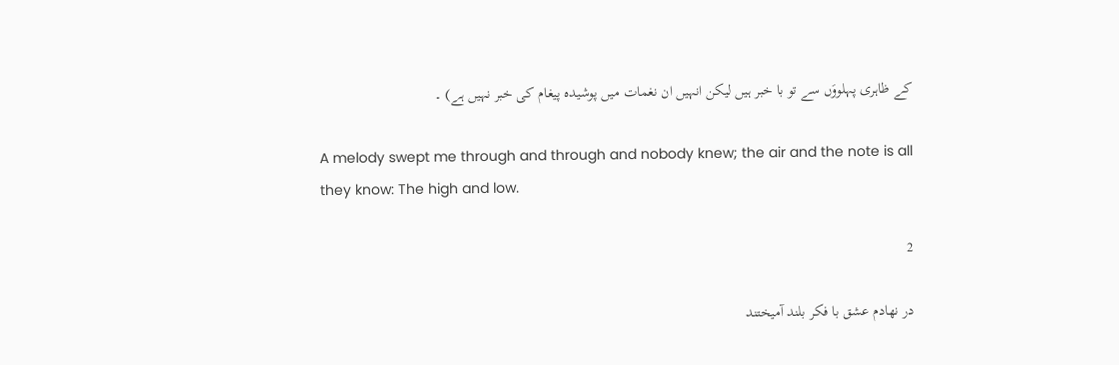کے ظاہری پہلووَں سے تو با خبر ہیں لیکن انہیں ان نغمات میں پوشیدہ پیغام کی خبر نہیں ہے) ۔

A melody swept me through and through and nobody knew; the air and the note is all they know: The high and low.

2

در نهادم عشق با فکر بلند آمیختند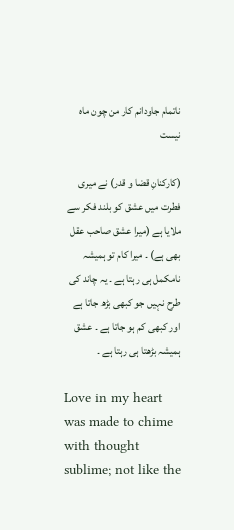ناتمام جاودانم کار من چون ماه نیست

(کارکنانِ قضا و قدر) نے میری فطرت میں عشق کو بلند فکر سے ملایا ہے (میرا عشق صاحب عقل بھی ہے) ۔ میرا کام تو ہمیشہ نامکمل ہی رہتا ہے ۔ یہ چاند کی طرح نہیں جو کبھی بڑھ جاتا ہے اور کبھی کم ہو جاتا ہے ۔ عشق ہمیشہ بڑھتا ہی رہتا ہے ۔

Love in my heart was made to chime with thought sublime; not like the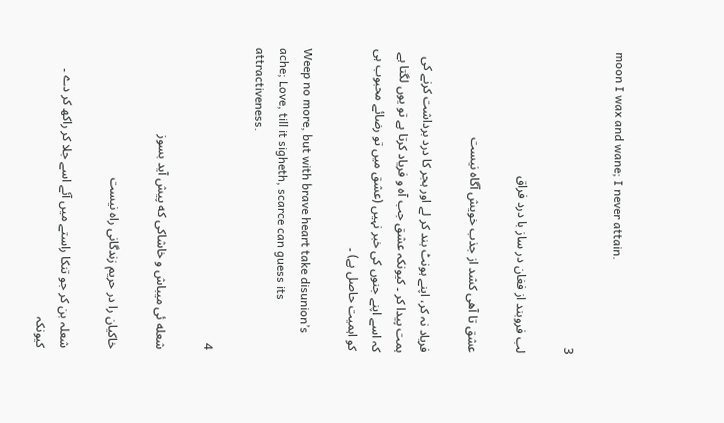moon I wax and wane; I never attain.

3

لب فروبند از فغان در ساز با درد فراق

عشق تا آهی کشد از جذب خویش آگاه نیست

فریاد نہ کر، اپنے ہونٹ بند کر لے اور ہجر کا درد برداشت کرنے کی ہمت پیدا کر ۔ کیونکہ عشق جب آہ و فریاد کرتا ہے تو یوں لگتا ہے کہ اسے اپنے جنوں کی خبر نہیں (عشق میں تو رضائے محبوب ہی کو اہمیت حاصل ہے) ۔

Weep no more, but with brave heart take disunion’s ache; Love, till it sigheth, scarce can guess its attractiveness.

4

شعله ئی میباش و خاشاکی که پیش آید بسوز

خاکیان را در حریم زندگانی راه نیست

شعلہ بن کر جو تنکا راستے میں آئے اسے جلا کر راکھ کر دے ۔ کیونکہ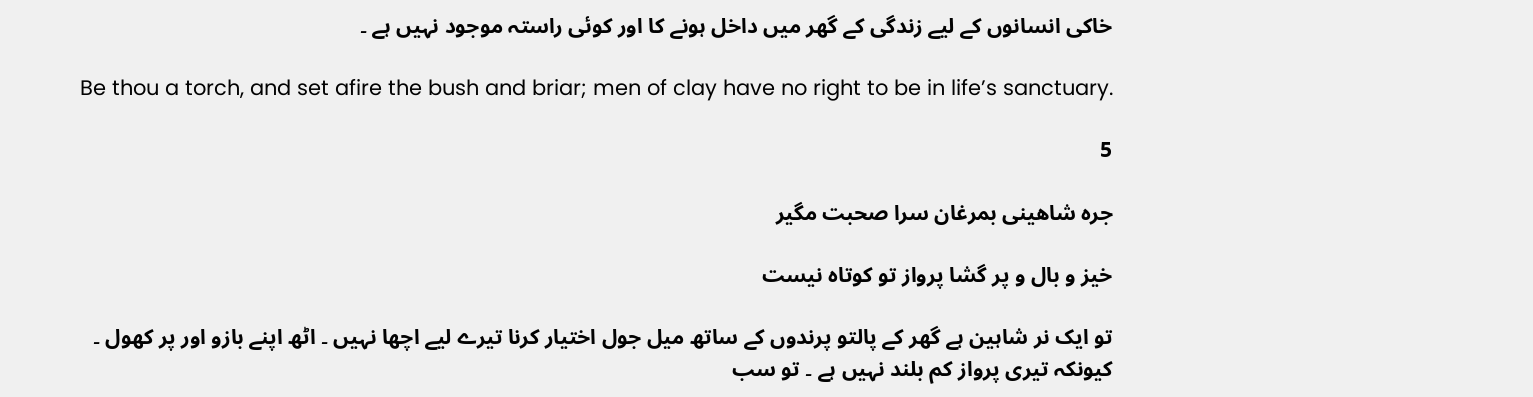خاکی انسانوں کے لیے زندگی کے گھر میں داخل ہونے کا اور کوئی راستہ موجود نہیں ہے ۔

Be thou a torch, and set afire the bush and briar; men of clay have no right to be in life’s sanctuary.

5

جره شاهینی بمرغان سرا صحبت مگیر

خیز و بال و پر گشا پرواز تو کوتاه نیست

تو ایک نر شاہین ہے گھر کے پالتو پرندوں کے ساتھ میل جول اختیار کرنا تیرے لیے اچھا نہیں ۔ اٹھ اپنے بازو اور پر کھول ۔ کیونکہ تیری پرواز کم بلند نہیں ہے ۔ تو سب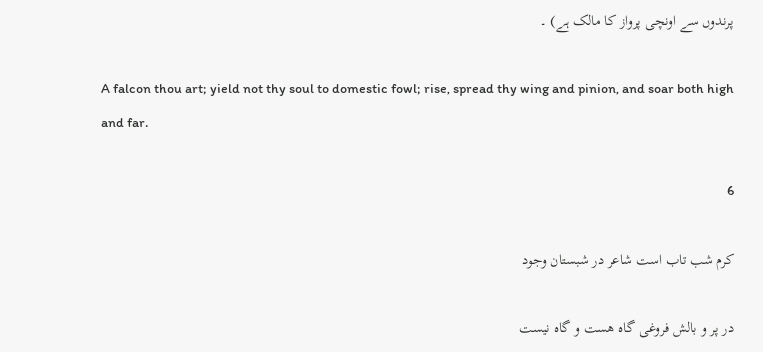پرندوں سے اونچی پرواز کا مالک ہے) ۔

A falcon thou art; yield not thy soul to domestic fowl; rise, spread thy wing and pinion, and soar both high and far.

6

کرم شب تاب است شاعر در شبستان وجود

در پر و بالش فروغی گاه هست و گاه نیست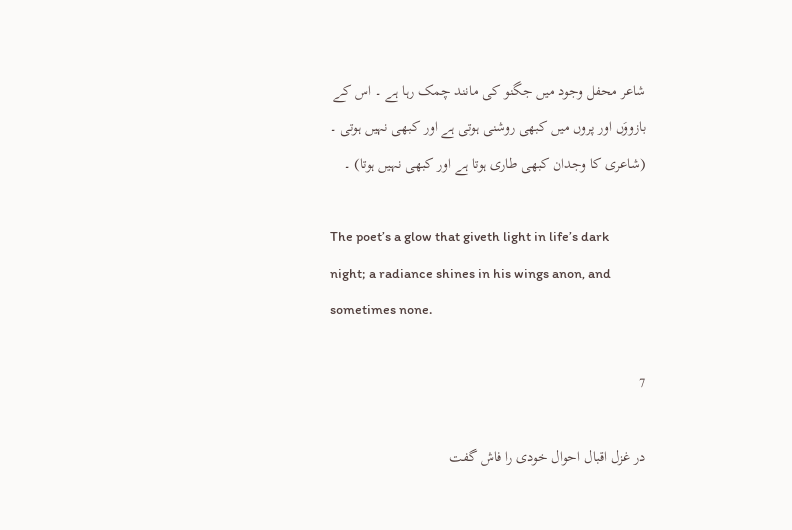شاعر محفل وجود میں جگنو کی مانند چمک رہا ہے ۔ اس کے بازووَں اور پروں میں کبھی روشنی ہوتی ہے اور کبھی نہیں ہوتی ۔ (شاعری کا وجدان کبھی طاری ہوتا ہے اور کبھی نہیں ہوتا) ۔

The poet’s a glow that giveth light in life’s dark night; a radiance shines in his wings anon, and sometimes none.

7

در غزل اقبال احوال خودی را فاش گفت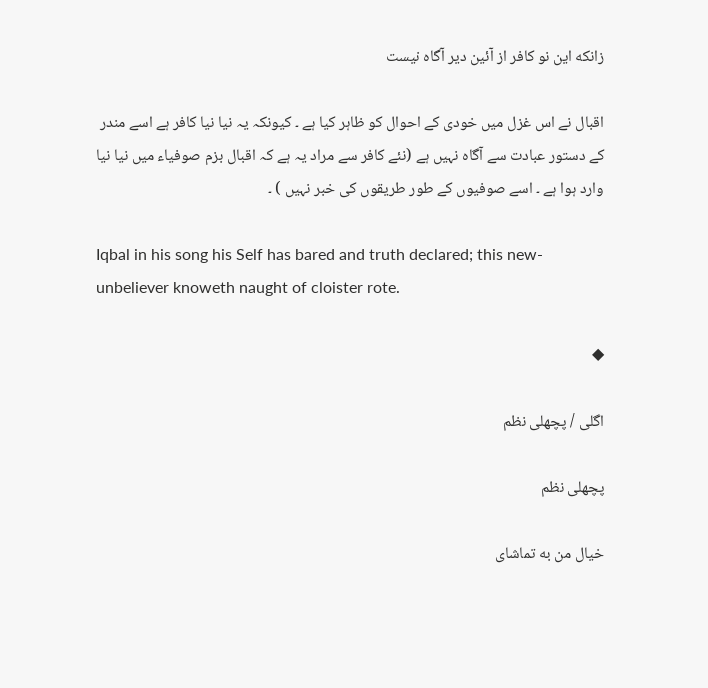زانکه این نو کافر از آئین دیر آگاه نیست

اقبال نے اس غزل میں خودی کے احوال کو ظاہر کیا ہے ۔ کیونکہ یہ نیا نیا کافر ہے اسے مندر کے دستور عبادت سے آگاہ نہیں ہے (نئے کافر سے مراد یہ ہے کہ اقبال بزم صوفیاء میں نیا نیا وارد ہوا ہے ۔ اسے صوفیوں کے طور طریقوں کی خبر نہیں ) ۔

Iqbal in his song his Self has bared and truth declared; this new-unbeliever knoweth naught of cloister rote.

◆

اگلی / پچھلی نظم

پچھلی نظم

خیال من به تماشای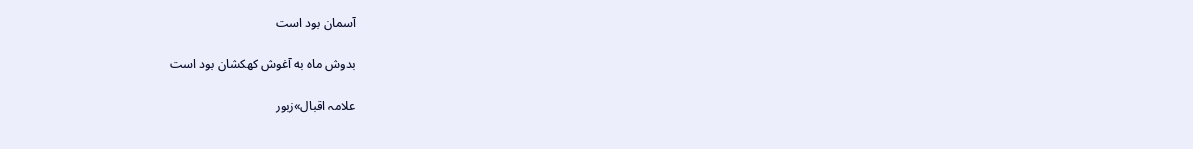آسمان بود است

بدوش ماه به آغوش کهکشان بود است

علامہ اقبال»زبور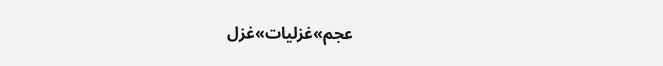عجم»غزلیات»غزل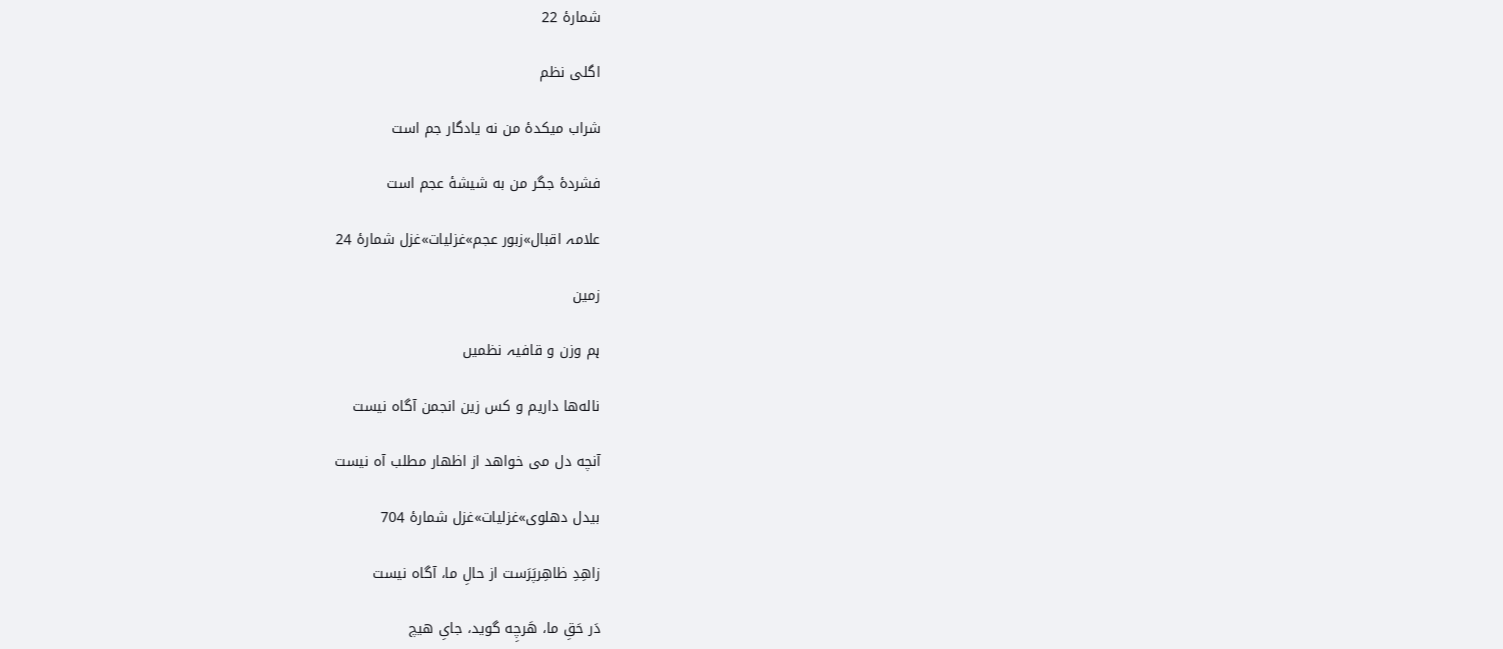شمارهٔ 22

اگلی نظم

شراب میکدهٔ من نه یادگار جم است

فشردهٔ جگر من به شیشهٔ عجم است

علامہ اقبال»زبور عجم»غزلیات»غزل شمارهٔ 24

زمین

ہم وزن و قافیہ نظمیں

ناله‌ها داریم و کس زین انجمن آگاه نیست

آنچه دل می خواهد از اظهار مطلب آه نیست

بیدل دهلوی»غزلیات»غزل شمارهٔ 704

زاهِدِ ظاهِرپَرَست از حالِ ما، آگاه نیست

دَر حَقِ ما، هَرچِه گوید، جایِ هیچ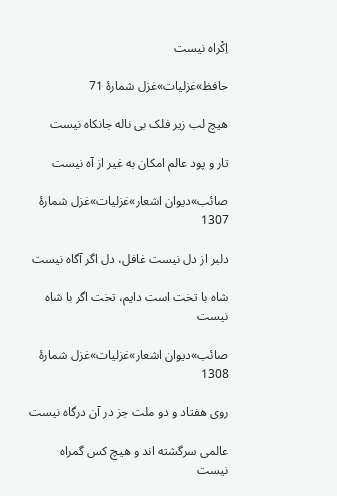اِکْراه نیست

حافظ»غزلیات»غزل شمارهٔ 71

هیچ لب زیر فلک بی ناله جانکاه نیست

تار و پود عالم امکان به غیر از آه نیست

صائب»دیوان اشعار»غزلیات»غزل شمارهٔ 1307

دلبر از دل نیست غافل، دل اگر آگاه نیست

شاه با تخت است دایم، تخت اگر با شاه نیست

صائب»دیوان اشعار»غزلیات»غزل شمارهٔ 1308

روی هفتاد و دو ملت جز در آن درگاه نیست

عالمی سرگشته اند و هیچ کس گمراه نیست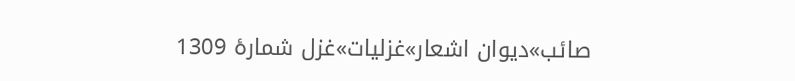صائب»دیوان اشعار»غزلیات»غزل شمارهٔ 1309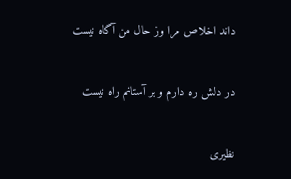داند اخلاص مرا وز حال من آگاه نیست

در دلش ره دارم و بر آستانم راه نیست

نظیری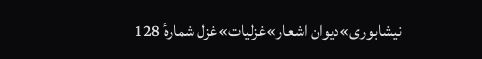نیشابوری»دیوان اشعار»غزلیات»غزل شمارهٔ 128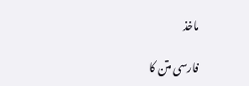ماخذ

فارسی متن کا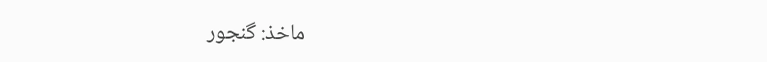ماخذ: گنجور